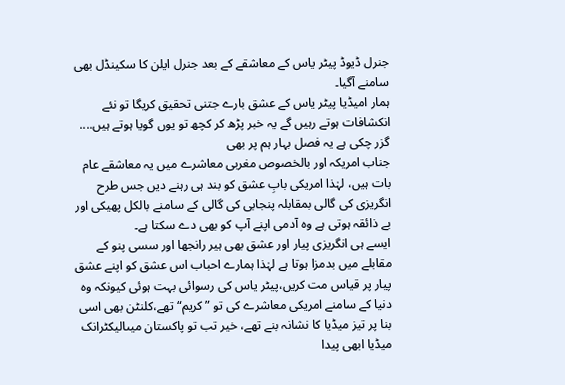جنرل ڈیوڈ پیٹر یاس کے معاشقے کے بعد جنرل ایلن کا سکینڈل بھی سامنے آگیا۔
ہمار امیڈیا پیٹر یاس کے عشق بارے جتنی تحقیق کریگا تو نئے انکشافات ہوتے رہیں گے یہ خبر پڑھ کر کچھ تو یوں گویا ہوتے ہیں....
گزر چکی ہے یہ فصل بہار ہم پر بھی
جناب امریکہ اور بالخصوص مغربی معاشرے میں یہ معاشقے عام بات ہیں، لہٰذا امریکی بابِ عشق کو بند ہی رہنے دیں جس طرح انگریزی کی گالی بمقابلہ پنجابی کی گالی کے سامنے بالکل پھیکی اور بے ذائقہ ہوتی ہے وہ آدمی اپنے آپ کو بھی دے سکتا ہے۔
ایسے ہی انگریزی پیار اور عشق بھی ہیر رانجھا اور سسی پنو کے مقابلے میں بدمزا ہوتا ہے لہٰذا ہمارے احباب اس عشق کو اپنے عشق پیار پر قیاس مت کریں،پیٹر یاس کی رسوائی بہت ہوئی کیونکہ وہ دنیا کے سامنے امریکی معاشرے کی تو ”کریم“ تھے،کلنٹن بھی اسی بنا پر تیز میڈیا کا نشانہ بنے تھے، خیر تب تو پاکستان میںالیکٹرانک میڈیا ابھی پیدا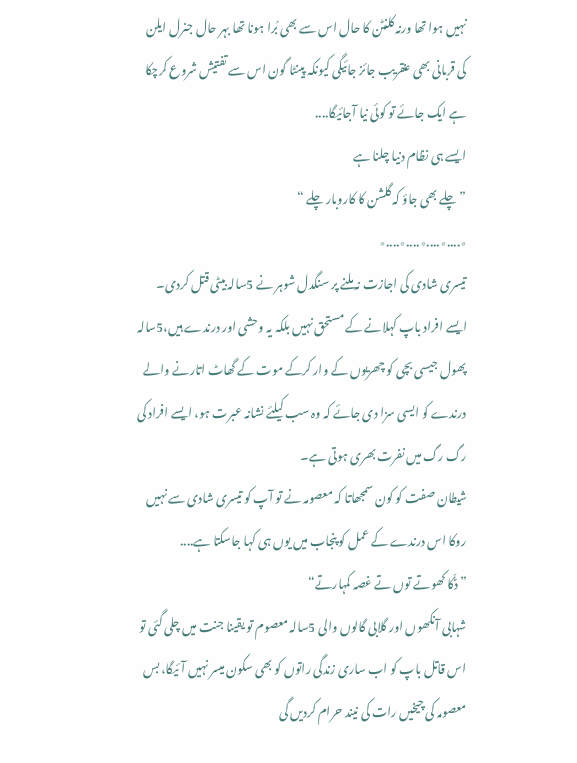نہیں ہوا تھا ورنہ کلنٹن کا حال اس سے بھی بُرا ہونا تھا بہر حال جنرل ایلن کی قربانی بھی عنقریب جائز جائیگی کیونکہ پینٹا گون اس سے تفتیش شروع کرچکا ہے ایک جائے تو کوئی نیا آجائیگا....
ایسے ہی نظام دنیا چلنا ہے
” چلے بھی جاؤ کہ گلشن کا کاروبار چلے “
٭....٭....٭....٭....٭
تیسری شادی کی اجازت نہ ملنے پر سنگدل شوہر نے 5سالہ بیٹی قتل کردی۔
ایسے افراد باپ کہلانے کے مستحق نہیں بلکہ یہ وحشی اور درندے ہیں،5سالہ پھول جیسی بچی کو چھریوں کے وار کرکے موت کے گھاٹ اتارنے والے درندے کو ایسی سزا دی جائے کہ وہ سب کیلئے نشانہ عبرت ہو، ایسے افراد کی رگ رگ میں نفرت بھری ہوتی ہے۔
شیطان صفت کو کون سمجھاتا کہ معصومہ نے تو آپ کو تیسری شادی سے نہیں روکا اس درندے کے عمل کو پنجاب میں یوں ہی کہا جاسکتا ہے....
” ڈکّا کھوتے توں تے غصہ کمہارتے“
شہابی آنکھوں اور گلابی گالوں والی 5سالہ معصوم تو یقینا جنت میں چلی گئی تو اس قاتل باپ کو اب ساری زندگی راتوں کو بھی سکون میسر نہیں آئیگا، بس معصومہ کی چیخیں رات کی نیند حرام کردیں گی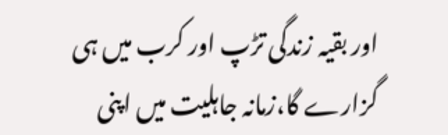اور بقیہ زندگی تڑپ اور کرب میں ہی گزارے گا،زمانہ جاہلیت میں اپنی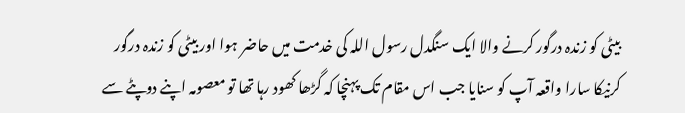بیٹی کو زندہ درگور کرنے والا ایک سنگدل رسول اللہ کی خدمت میں حاضر ہوا اور بیٹی کو زندہ درگور کرنیکا سارا واقعہ آپ کو سنایا جب اس مقام تک پہنچا کہ گڑھا کھود رہا تھا تو معصومہ اپنے دوپٹے سے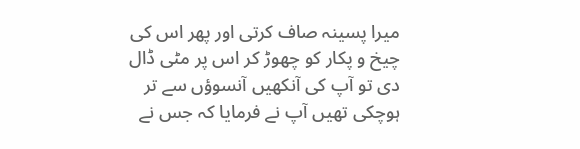میرا پسینہ صاف کرتی اور پھر اس کی چیخ و پکار کو چھوڑ کر اس پر مٹی ڈال دی تو آپ کی آنکھیں آنسوؤں سے تر ہوچکی تھیں آپ نے فرمایا کہ جس نے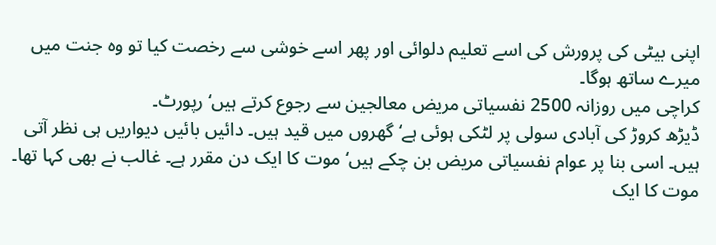اپنی بیٹی کی پرورش کی اسے تعلیم دلوائی اور پھر اسے خوشی سے رخصت کیا تو وہ جنت میں میرے ساتھ ہوگا۔
کراچی میں روزانہ 2500 نفسیاتی مریض معالجین سے رجوع کرتے ہیں‘ رپورٹ۔
ڈیڑھ کروڑ کی آبادی سولی پر لٹکی ہوئی ہے‘ گھروں میں قید ہیں۔ دائیں بائیں دیواریں ہی نظر آتی ہیں۔ اسی بنا پر عوام نفسیاتی مریض بن چکے ہیں‘ موت کا ایک دن مقرر ہے۔ غالب نے بھی کہا تھا۔
موت کا ایک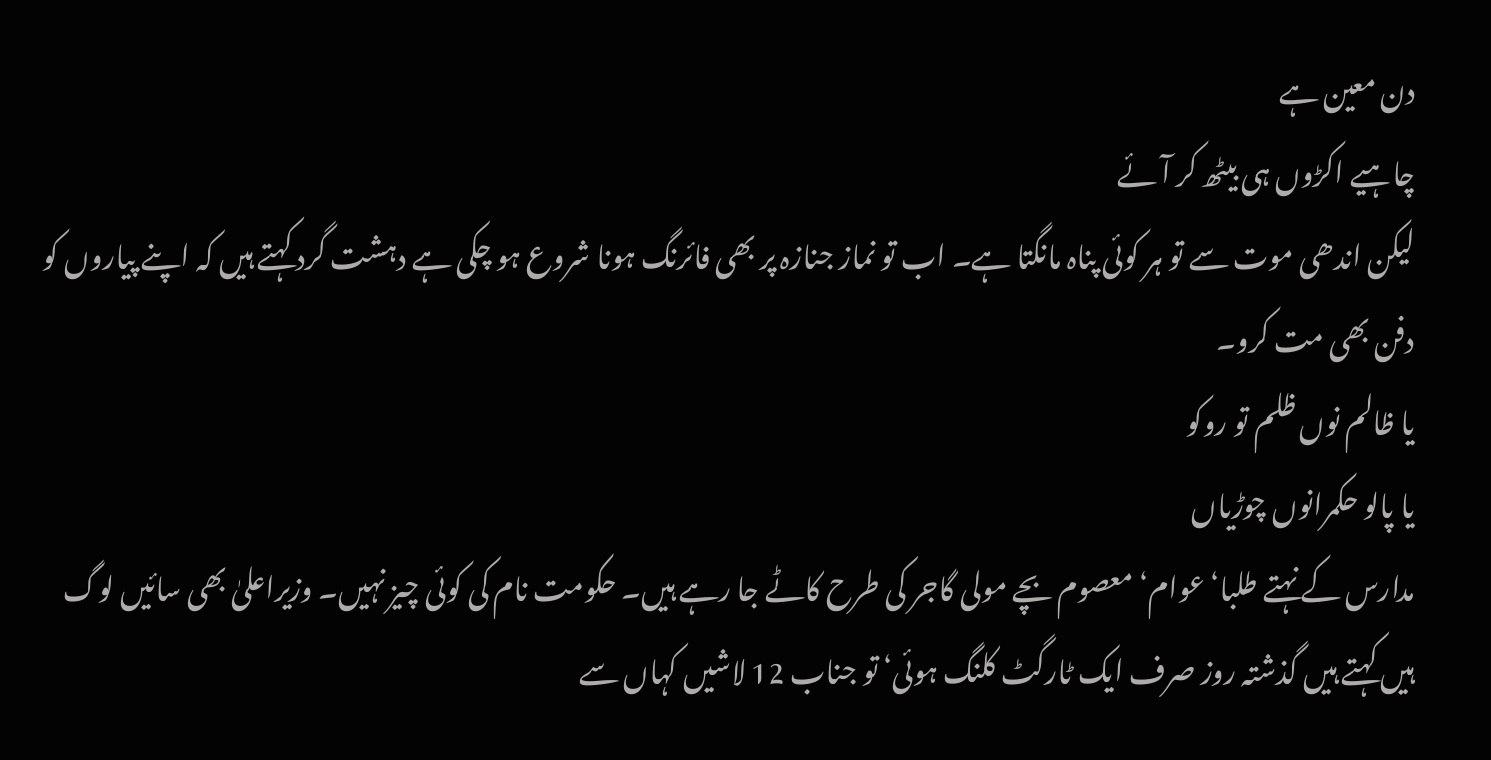دن معین ہے
چاہیے اکڑوں ہی بیٹھ کر آئے
لیکن اندھی موت سے تو ہر کوئی پناہ مانگتا ہے۔ اب تو نماز جنازہ پر بھی فائرنگ ہونا شروع ہو چکی ہے دہشت گرد کہتے ہیں کہ اپنے پیاروں کو دفن بھی مت کرو۔
یا ظالم نوں ظلم تو روکو
یا پالو حکمرانوں چوڑیاں
مدارس کے نہتے طلبا‘ عوام‘ معصوم بچے مولی گاجر کی طرح کاٹے جا رہے ہیں۔ حکومت نام کی کوئی چیز نہیں۔ وزیراعلیٰ بھی سائیں لوگ ہیں کہتے ہیں گذشتہ روز صرف ایک ٹارگٹ کلنگ ہوئی‘ تو جناب 12 لاشیں کہاں سے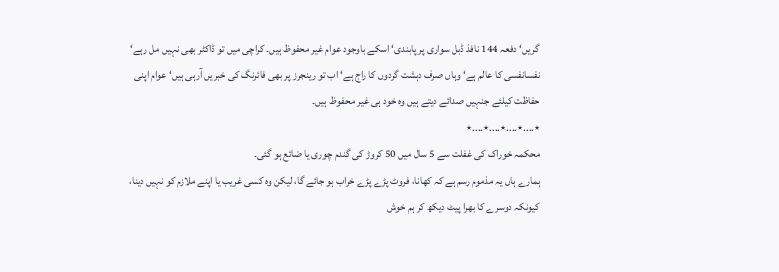گریں‘ دفعہ 144 نافذ ڈبل سواری پر پابندی‘ اسکے باوجود عوام غیر محفوظ ہیں۔ کراچی میں تو ڈاکٹر بھی نہیں مل رہے‘ نفسانفسی کا عالم ہے‘ وہاں صرف دہشت گردوں کا راج ہے‘ اب تو رینجرز پر بھی فائرنگ کی خبریں آرہی ہیں‘ عوام اپنی حفاظت کیلئے جنہیں صدائے دیتے ہیں وہ خود ہی غیر محفوظ ہیں۔
٭....٭....٭....٭....٭
محکمہ خوراک کی غفلت سے 5 سال میں 50 کروڑ کی گندم چوری یا ضائع ہو گئی۔
ہمارے ہاں یہ مذموم رسم ہے کہ کھانا، فروٹ پڑے پڑے خراب ہو جائے گا، لیکن وہ کسی غریب یا اپنے ملازم کو نہیں دینا، کیونکہ دوسرے کا بھرا پیٹ دیکھ کر ہم خوش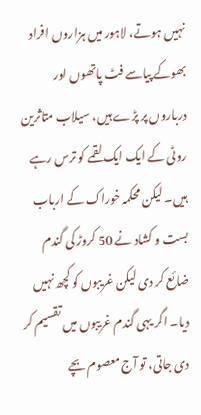نہیں ہوتے، لاہور میں ہزاروں افراد بھوکے پیاسے فٹ پاتھوں اور درباروں پر پڑے ہیں، سیلاب متاثرین روٹی کے ایک ایک لقمے کو ترس رہے ہیں۔ لیکن محکمہ خوراک کے ارباب بست و کشاد نے 50 کروڑ کی گندم ضائع کر دی لیکن غریبوں کو کچھ نہیں دیا۔ اگر یہی گندم غریبوں میں تقسیم کر دی جاتی، تو آج معصوم بچے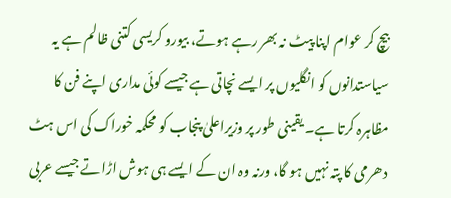بیچ کر عوام اپنا پیٹ نہ بھر رہے ہوتے، بیورو کریسی کتنی ظالم ہے یہ سیاستدانوں کو انگلیوں پر ایسے نچاتی ہے جیسے کوئی مداری اپنے فن کا مظاہرہ کرتا ہے۔ یقینی طور پر وزیراعلیٰ پنجاب کو محکمہ خوراک کی اس ہٹ دھرمی کا پتہ نہیں ہو گا، ورنہ وہ ان کے ایسے ہی ہوش اڑاتے جیسے عربی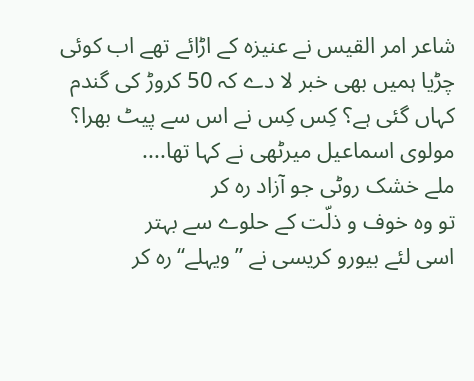شاعر امر القیس نے عنیزہ کے اڑائے تھے اب کوئی چڑیا ہمیں بھی خبر لا دے کہ 50 کروڑ کی گندم کہاں گئی ہے؟ کِس کِس نے اس سے پیٹ بھرا؟ مولوی اسماعیل میرٹھی نے کہا تھا....
ملے خشک روٹی جو آزاد رہ کر
تو وہ خوف و ذلّت کے حلوے سے بہتر
اسی لئے بیورو کریسی نے ”ویہلے“ رہ کر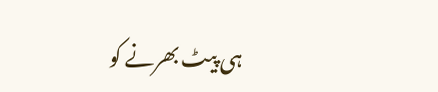ہی پیٹ بھرنے کو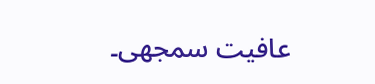عافیت سمجھی۔